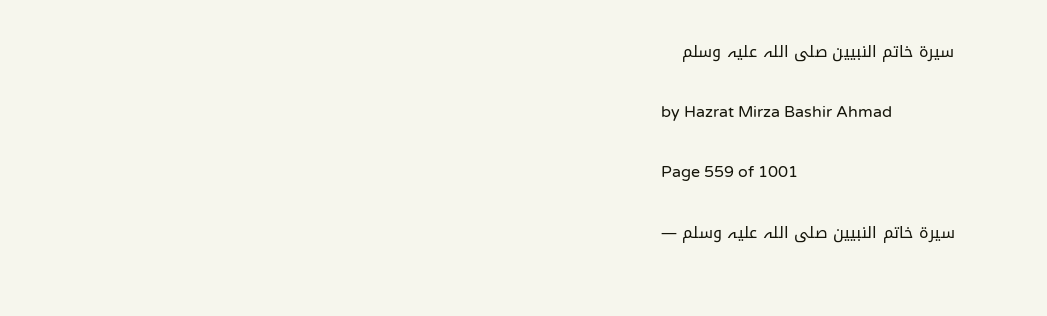سیرۃ خاتم النبیین صلی اللہ علیہ وسلم

by Hazrat Mirza Bashir Ahmad

Page 559 of 1001

سیرۃ خاتم النبیین صلی اللہ علیہ وسلم —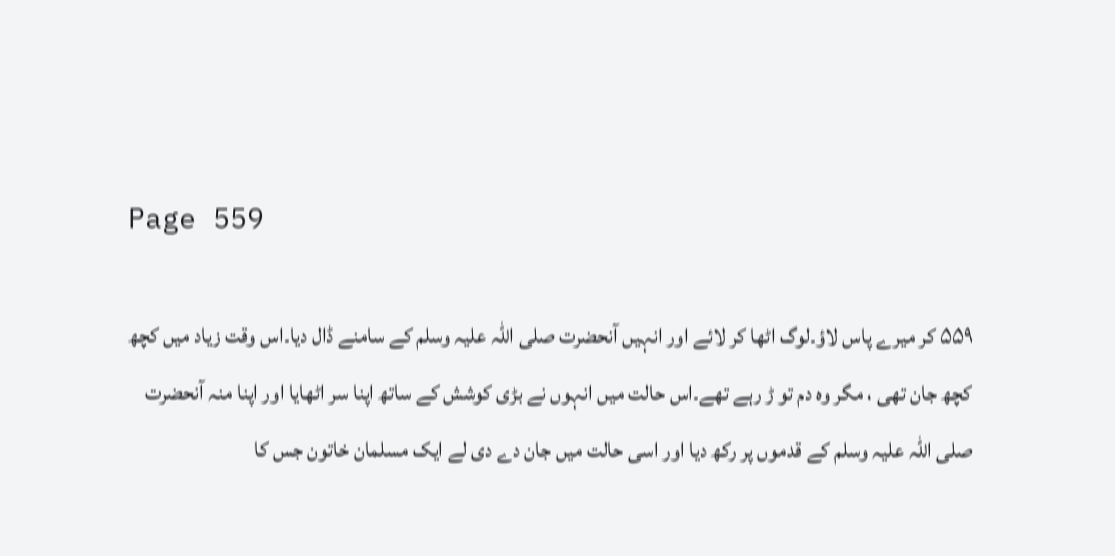Page 559

۵۵۹ کر میرے پاس لاؤ۔لوگ اٹھا کر لائے اور انہیں آنحضرت صلی اللہ علیہ وسلم کے سامنے ڈال دیا۔اس وقت زیاد میں کچھ کچھ جان تھی ، مگر وہ دم تو ڑ رہے تھے۔اس حالت میں انہوں نے بڑی کوشش کے ساتھ اپنا سر اٹھایا اور اپنا منہ آنحضرت صلی اللہ علیہ وسلم کے قدموں پر رکھ دیا اور اسی حالت میں جان دے دی لے ایک مسلمان خاتون جس کا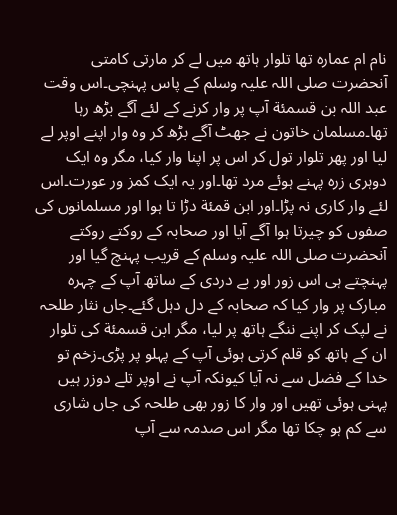نام ام عمارہ تھا تلوار ہاتھ میں لے کر مارتی کامتی آنحضرت صلی اللہ علیہ وسلم کے پاس پہنچی۔اس وقت عبد اللہ بن قسمئة آپ پر وار کرنے کے لئے آگے بڑھ رہا تھا۔مسلمان خاتون نے جھٹ آگے بڑھ کر وہ وار اپنے اوپر لے لیا اور پھر تلوار تول کر اس پر اپنا وار کیا، مگر وہ ایک دوہری زرہ پہنے ہوئے مرد تھا۔اور یہ ایک کمز ور عورت۔اس لئے وار کاری نہ پڑا۔اور ابن قمئة دڑا تا ہوا اور مسلمانوں کی صفوں کو چیرتا ہوا آگے آیا اور صحابہ کے روکتے روکتے آنحضرت صلی اللہ علیہ وسلم کے قریب پہنچ گیا اور پہنچتے ہی اس زور اور بے دردی کے ساتھ آپ کے چہرہ مبارک پر وار کیا کہ صحابہ کے دل دہل گئے۔جاں نثار طلحہ نے لپک کر اپنے ننگے ہاتھ پر لیا، مگر ابن قسمئة کی تلوار ان کے ہاتھ کو قلم کرتی ہوئی آپ کے پہلو پر پڑی۔زخم تو خدا کے فضل سے نہ آیا کیونکہ آپ نے اوپر تلے دوزر ہیں پہنی ہوئی تھیں اور وار کا زور بھی طلحہ کی جاں شاری سے کم ہو چکا تھا مگر اس صدمہ سے آپ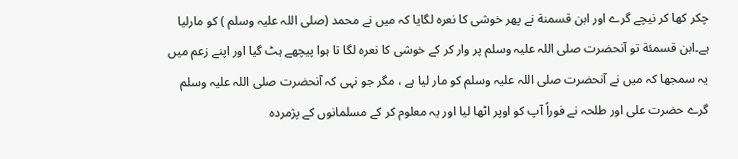چکر کھا کر نیچے گرے اور ابن قسمنة نے پھر خوشی کا نعرہ لگایا کہ میں نے محمد (صلی اللہ علیہ وسلم ) کو مارلیا ہے۔ابن قسمئة تو آنحضرت صلی اللہ علیہ وسلم پر وار کر کے خوشی کا نعرہ لگا تا ہوا پیچھے ہٹ گیا اور اپنے زعم میں یہ سمجھا کہ میں نے آنحضرت صلی اللہ علیہ وسلم کو مار لیا ہے ، مگر جو نہی کہ آنحضرت صلی اللہ علیہ وسلم گرے حضرت علی اور طلحہ نے فوراً آپ کو اوپر اٹھا لیا اور یہ معلوم کر کے مسلمانوں کے پژمردہ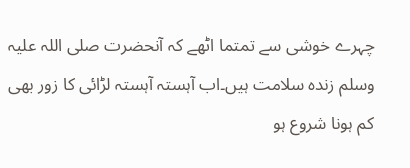چہرے خوشی سے تمتما اٹھے کہ آنحضرت صلی اللہ علیہ وسلم زندہ سلامت ہیں۔اب آہستہ آہستہ لڑائی کا زور بھی کم ہونا شروع ہو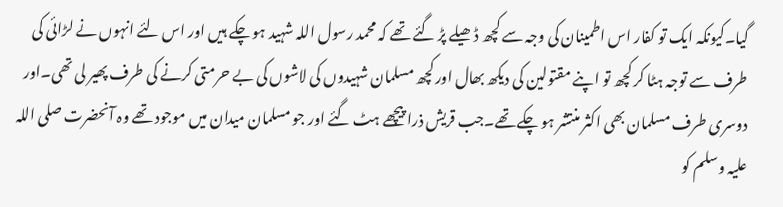گیا۔کیونکہ ایک تو کفار اس اطمینان کی وجہ سے کچھ ڈھیلے پڑ گئے تھے کہ محمد رسول اللہ شہید ہو چکے ہیں اور اس لئے انہوں نے لڑائی کی طرف سے توجہ ہٹا کر کچھ تو اپنے مقتولین کی دیکھ بھال اور کچھ مسلمان شہیدوں کی لاشوں کی بے حرمتی کرنے کی طرف پھیر لی تھی۔اور دوسری طرف مسلمان بھی اکثر منتشر ہو چکے تھے۔جب قریش ذرا پیچھے ہٹ گئے اور جو مسلمان میدان میں موجود تھے وہ آنحضرت صلی اللہ علیہ وسلم کو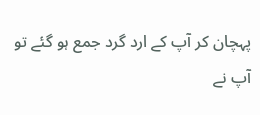پہچان کر آپ کے ارد گرد جمع ہو گئے تو آپ نے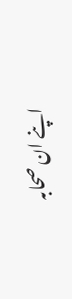اپنے ان صحابہ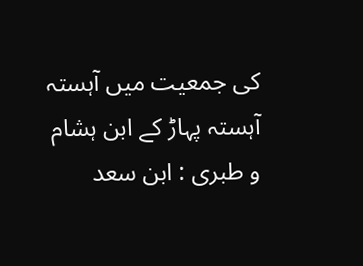کی جمعیت میں آہستہ آہستہ پہاڑ کے ابن ہشام و طبری : ابن سعد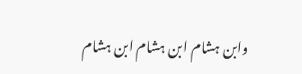وابن ہشام ابن ہشام ابن ہشام